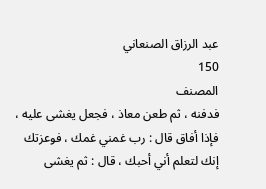عبد الرزاق الصنعاني
150
المصنف
فدفنه ، ثم طعن معاذ ، فجعل يغشى عليه ، فإذا أفاق قال : رب غمني غمك ، فوعزتك إنك لتعلم أني أحبك ، قال : ثم يغشى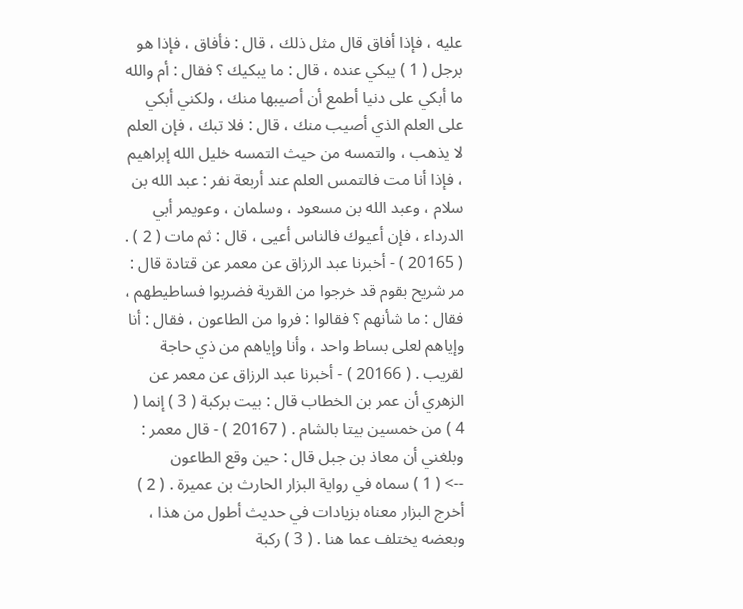عليه ، فإذا أفاق قال مثل ذلك ، قال : فأفاق ، فإذا هو برجل ( 1 ) يبكي عنده ، قال : ما يبكيك ؟ فقال : أم والله ما أبكي على دنيا أطمع أن أصيبها منك ، ولكني أبكي على العلم الذي أصيب منك ، قال : فلا تبك ، فإن العلم لا يذهب ، والتمسه من حيث التمسه خليل الله إبراهيم ، فإذا أنا مت فالتمس العلم عند أربعة نفر : عبد الله بن سلام ، وعبد الله بن مسعود ، وسلمان ، وعويمر أبي الدرداء ، فإن أعيوك فالناس أعيى ، قال : ثم مات ( 2 ) . ( 20165 ) - أخبرنا عبد الرزاق عن معمر عن قتادة قال : مر شريح بقوم قد خرجوا من القرية فضربوا فساطيطهم ، فقال : ما شأنهم ؟ فقالوا : فروا من الطاعون ، فقال : أنا وإياهم لعلى بساط واحد ، وأنا وإياهم من ذي حاجة لقريب . ( 20166 ) - أخبرنا عبد الرزاق عن معمر عن الزهري أن عمر بن الخطاب قال : بيت بركبة ( 3 ) إنما ( 4 ) من خمسين بيتا بالشام . ( 20167 ) - قال معمر : وبلغني أن معاذ بن جبل قال : حين وقع الطاعون
--> ( 1 ) سماه في رواية البزار الحارث بن عميرة . ( 2 ) أخرج البزار معناه بزيادات في حديث أطول من هذا ، وبعضه يختلف عما هنا . ( 3 ) ركبة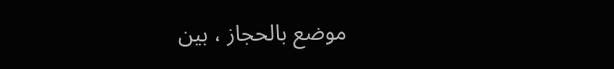موضع بالحجاز ، بين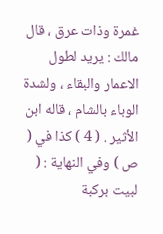غمرة وذات عرق ، قال مالك : يريد لطول الاعمار والبقاء ، ولشدة الوباء بالشام ، قاله ابن الأثير . ( 4 ) كذا في ( ص ) وفي النهاية : ( لبيت بركبة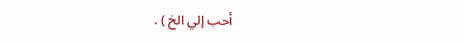أحب إلي الخ ) .